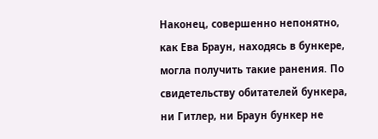Наконец, совершенно непонятно, как Ева Браун, находясь в бункере, могла получить такие ранения. По свидетельству обитателей бункера, ни Гитлер, ни Браун бункер не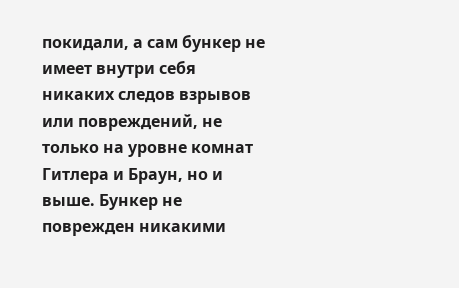покидали, а сам бункер не имеет внутри себя никаких следов взрывов или повреждений, не только на уровне комнат Гитлера и Браун, но и выше. Бункер не поврежден никакими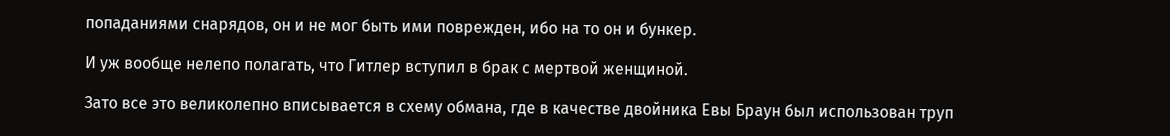попаданиями снарядов, он и не мог быть ими поврежден, ибо на то он и бункер.

И уж вообще нелепо полагать, что Гитлер вступил в брак с мертвой женщиной.

Зато все это великолепно вписывается в схему обмана, где в качестве двойника Евы Браун был использован труп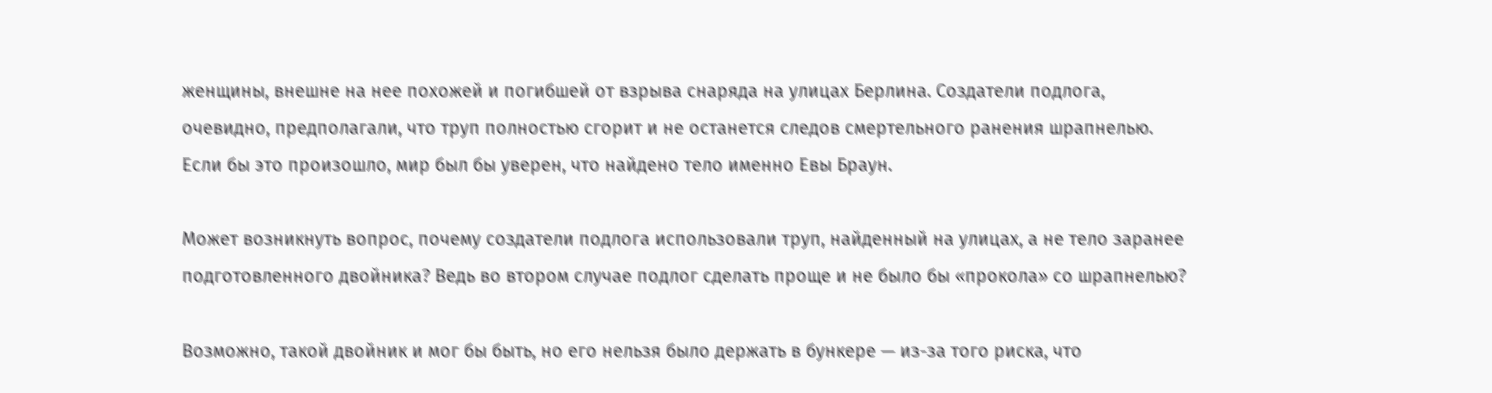женщины, внешне на нее похожей и погибшей от взрыва снаряда на улицах Берлина. Создатели подлога, очевидно, предполагали, что труп полностью сгорит и не останется следов смертельного ранения шрапнелью. Если бы это произошло, мир был бы уверен, что найдено тело именно Евы Браун.

Может возникнуть вопрос, почему создатели подлога использовали труп, найденный на улицах, а не тело заранее подготовленного двойника? Ведь во втором случае подлог сделать проще и не было бы «прокола» со шрапнелью?

Возможно, такой двойник и мог бы быть, но его нельзя было держать в бункере — из-за того риска, что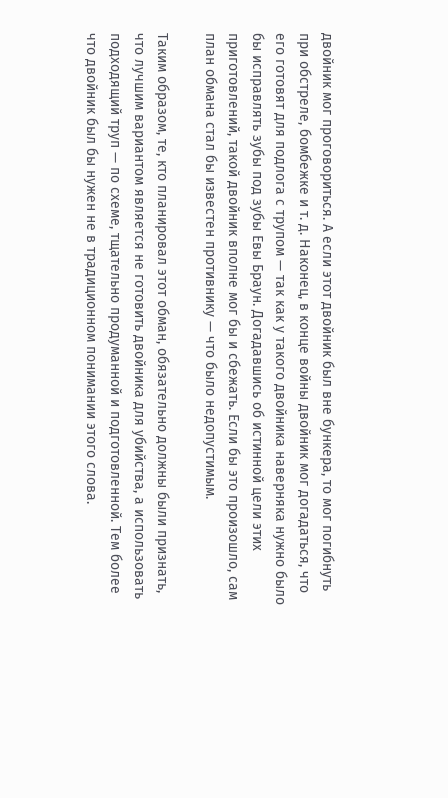двойник мог проговориться. А если этот двойник был вне бункера, то мог погибнуть при обстреле, бомбежке и т. д. Наконец, в конце войны двойник мог догадаться, что его готовят для подлога с трупом — так как у такого двойника наверняка нужно было бы исправлять зубы под зубы Евы Браун. Догадавшись об истинной цели этих приготовлений, такой двойник вполне мог бы и сбежать. Если бы это произошло, сам план обмана стал бы известен противнику — что было недопустимым.

Таким образом, те, кто планировал этот обман, обязательно должны были признать, что лучшим вариантом является не готовить двойника для убийства, а использовать подходящий труп — по схеме, тщательно продуманной и подготовленной. Тем более что двойник был бы нужен не в традиционном понимании этого слова.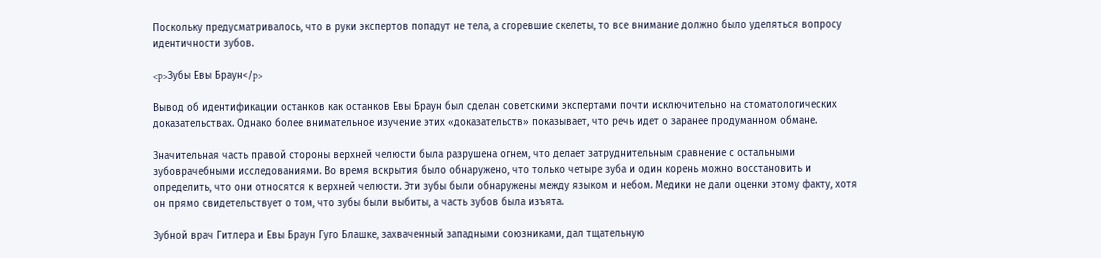Поскольку предусматривалось, что в руки экспертов попадут не тела, а сгоревшие скелеты, то все внимание должно было уделяться вопросу идентичности зубов.

<p>Зубы Евы Браун</p>

Вывод об идентификации останков как останков Евы Браун был сделан советскими экспертами почти исключительно на стоматологических доказательствах. Однако более внимательное изучение этих «доказательств» показывает, что речь идет о заранее продуманном обмане.

Значительная часть правой стороны верхней челюсти была разрушена огнем, что делает затруднительным сравнение с остальными зубоврачебными исследованиями. Во время вскрытия было обнаружено, что только четыре зуба и один корень можно восстановить и определить, что они относятся к верхней челюсти. Эти зубы были обнаружены между языком и небом. Медики не дали оценки этому факту, хотя он прямо свидетельствует о том, что зубы были выбиты, а часть зубов была изъята.

Зубной врач Гитлера и Евы Браун Гуго Блашке, захваченный западными союзниками, дал тщательную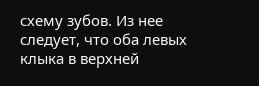схему зубов. Из нее следует, что оба левых клыка в верхней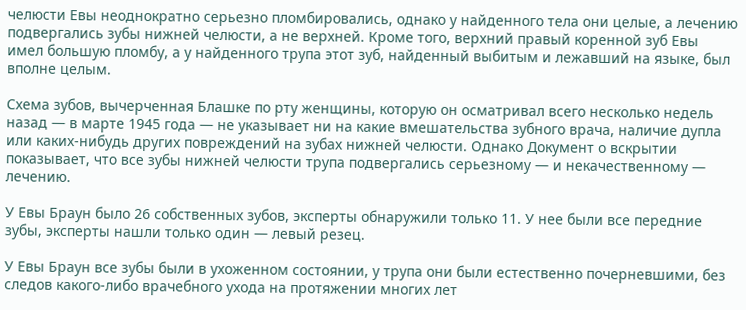челюсти Евы неоднократно серьезно пломбировались, однако у найденного тела они целые, а лечению подвергались зубы нижней челюсти, а не верхней. Кроме того, верхний правый коренной зуб Евы имел большую пломбу, а у найденного трупа этот зуб, найденный выбитым и лежавший на языке, был вполне целым.

Схема зубов, вычерченная Блашке по рту женщины, которую он осматривал всего несколько недель назад — в марте 1945 года — не указывает ни на какие вмешательства зубного врача, наличие дупла или каких-нибудь других повреждений на зубах нижней челюсти. Однако Документ о вскрытии показывает, что все зубы нижней челюсти трупа подвергались серьезному — и некачественному — лечению.

У Евы Браун было 26 собственных зубов, эксперты обнаружили только 11. У нее были все передние зубы, эксперты нашли только один — левый резец.

У Евы Браун все зубы были в ухоженном состоянии, у трупа они были естественно почерневшими, без следов какого-либо врачебного ухода на протяжении многих лет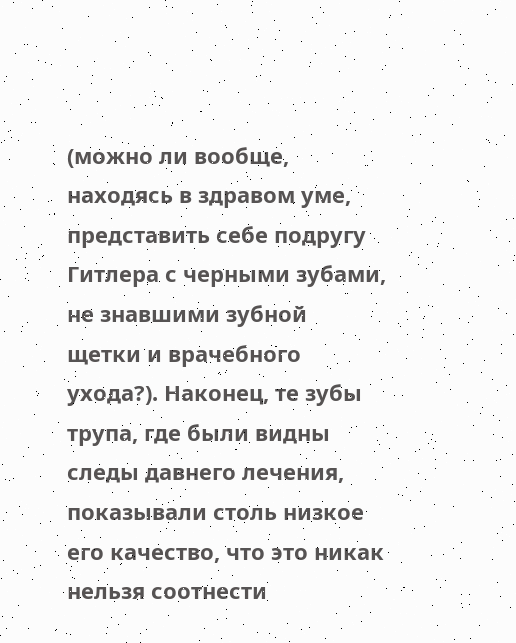(можно ли вообще, находясь в здравом уме, представить себе подругу Гитлера с черными зубами, не знавшими зубной щетки и врачебного ухода?). Наконец, те зубы трупа, где были видны следы давнего лечения, показывали столь низкое его качество, что это никак нельзя соотнести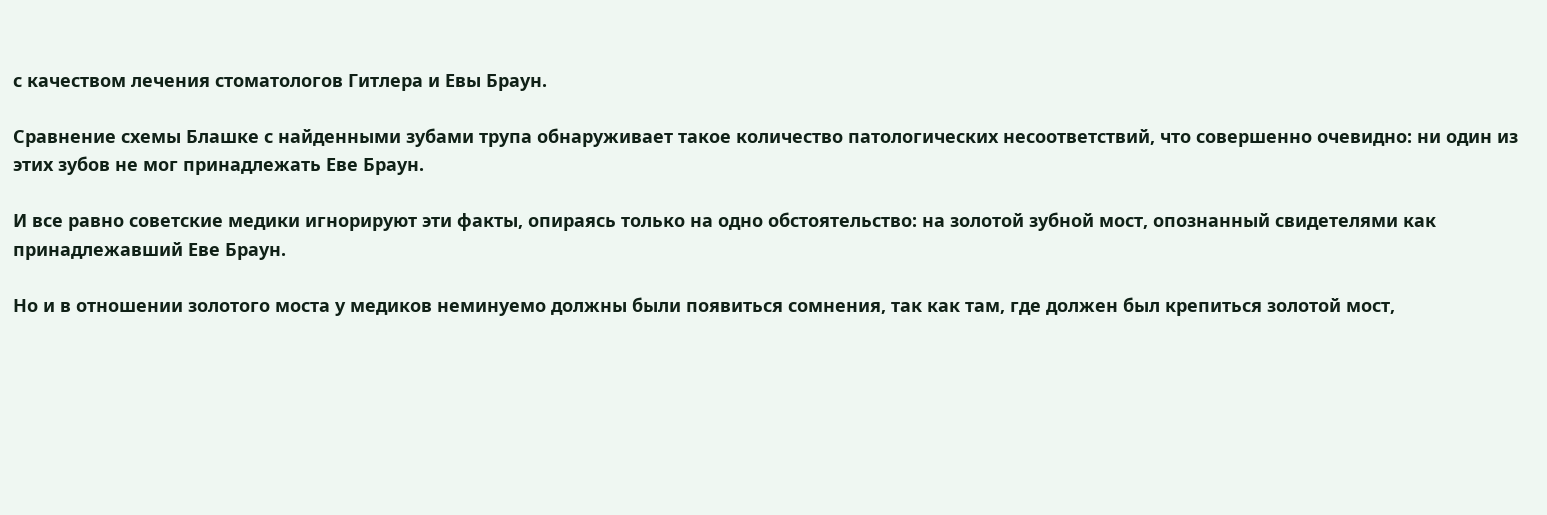с качеством лечения стоматологов Гитлера и Евы Браун.

Сравнение схемы Блашке с найденными зубами трупа обнаруживает такое количество патологических несоответствий, что совершенно очевидно: ни один из этих зубов не мог принадлежать Еве Браун.

И все равно советские медики игнорируют эти факты, опираясь только на одно обстоятельство: на золотой зубной мост, опознанный свидетелями как принадлежавший Еве Браун.

Но и в отношении золотого моста у медиков неминуемо должны были появиться сомнения, так как там, где должен был крепиться золотой мост,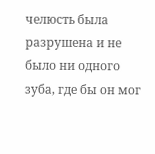челюсть была разрушена и не было ни одного зуба, где бы он мог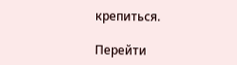крепиться.

Перейти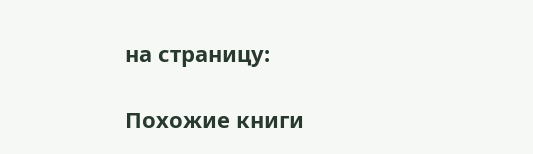на страницу:

Похожие книги